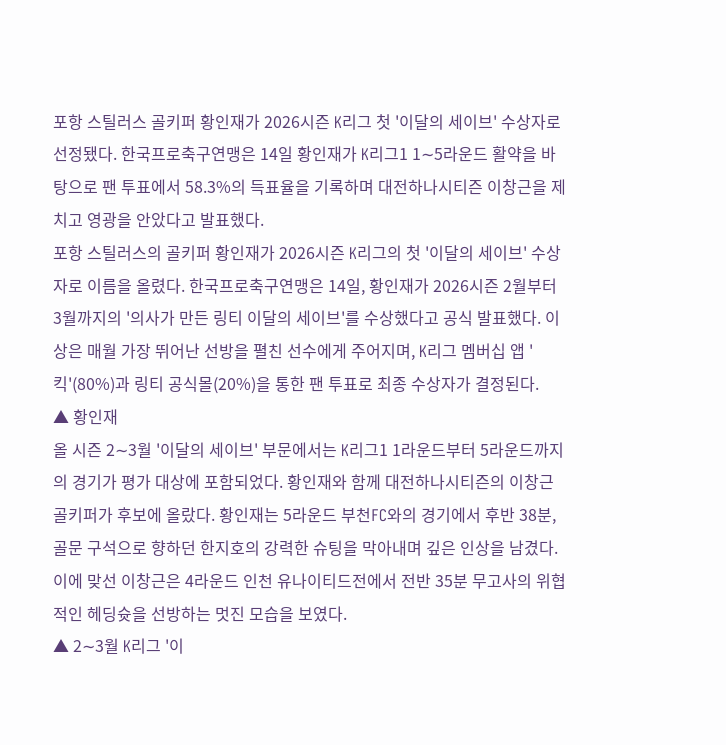포항 스틸러스 골키퍼 황인재가 2026시즌 K리그 첫 '이달의 세이브' 수상자로 선정됐다. 한국프로축구연맹은 14일 황인재가 K리그1 1∼5라운드 활약을 바탕으로 팬 투표에서 58.3%의 득표율을 기록하며 대전하나시티즌 이창근을 제치고 영광을 안았다고 발표했다.
포항 스틸러스의 골키퍼 황인재가 2026시즌 K리그의 첫 '이달의 세이브' 수상자로 이름을 올렸다. 한국프로축구연맹은 14일, 황인재가 2026시즌 2월부터 3월까지의 '의사가 만든 링티 이달의 세이브'를 수상했다고 공식 발표했다. 이 상은 매월 가장 뛰어난 선방을 펼친 선수에게 주어지며, K리그 멤버십 앱 '킥'(80%)과 링티 공식몰(20%)을 통한 팬 투표로 최종 수상자가 결정된다.
▲ 황인재
올 시즌 2∼3월 '이달의 세이브' 부문에서는 K리그1 1라운드부터 5라운드까지의 경기가 평가 대상에 포함되었다. 황인재와 함께 대전하나시티즌의 이창근 골키퍼가 후보에 올랐다. 황인재는 5라운드 부천FC와의 경기에서 후반 38분, 골문 구석으로 향하던 한지호의 강력한 슈팅을 막아내며 깊은 인상을 남겼다. 이에 맞선 이창근은 4라운드 인천 유나이티드전에서 전반 35분 무고사의 위협적인 헤딩슛을 선방하는 멋진 모습을 보였다.
▲ 2∼3월 K리그 '이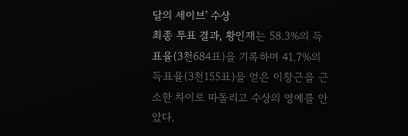달의 세이브' 수상
최종 투표 결과, 황인재는 58.3%의 득표율(3천684표)을 기록하며 41.7%의 득표율(3천155표)을 얻은 이창근을 근소한 차이로 따돌리고 수상의 영예를 안았다.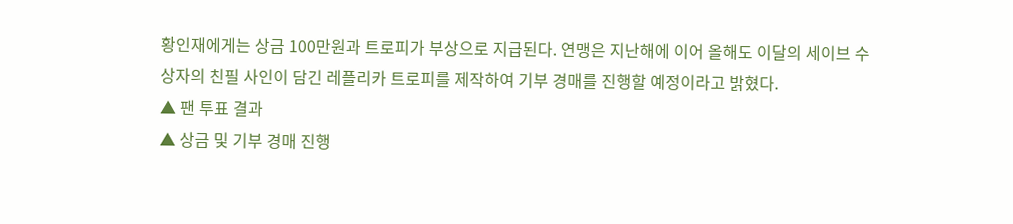황인재에게는 상금 100만원과 트로피가 부상으로 지급된다. 연맹은 지난해에 이어 올해도 이달의 세이브 수상자의 친필 사인이 담긴 레플리카 트로피를 제작하여 기부 경매를 진행할 예정이라고 밝혔다.
▲ 팬 투표 결과
▲ 상금 및 기부 경매 진행